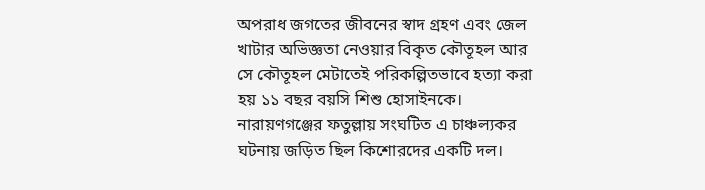অপরাধ জগতের জীবনের স্বাদ গ্রহণ এবং জেল খাটার অভিজ্ঞতা নেওয়ার বিকৃত কৌতূহল আর সে কৌতূহল মেটাতেই পরিকল্পিতভাবে হত্যা করা হয় ১১ বছর বয়সি শিশু হোসাইনকে। নারায়ণগঞ্জের ফতুল্লায় সংঘটিত এ চাঞ্চল্যকর ঘটনায় জড়িত ছিল কিশোরদের একটি দল।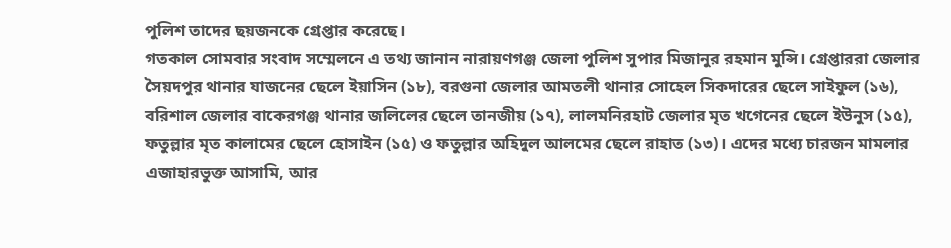পুলিশ তাদের ছয়জনকে গ্রেপ্তার করেছে।
গতকাল সোমবার সংবাদ সম্মেলনে এ তথ্য জানান নারায়ণগঞ্জ জেলা পুলিশ সুপার মিজানুর রহমান মুন্সি। গ্রেপ্তাররা জেলার সৈয়দপুর থানার যাজনের ছেলে ইয়াসিন (১৮), বরগুনা জেলার আমতলী থানার সোহেল সিকদারের ছেলে সাইফুল (১৬), বরিশাল জেলার বাকেরগঞ্জ থানার জলিলের ছেলে তানজীয় (১৭), লালমনিরহাট জেলার মৃত খগেনের ছেলে ইউনুস (১৫), ফতুল্লার মৃত কালামের ছেলে হোসাইন (১৫) ও ফতুল্লার অহিদুল আলমের ছেলে রাহাত (১৩)। এদের মধ্যে চারজন মামলার এজাহারভুক্ত আসামি, আর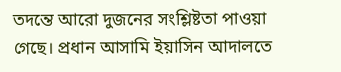তদন্তে আরো দুজনের সংশ্লিষ্টতা পাওয়া গেছে। প্রধান আসামি ইয়াসিন আদালতে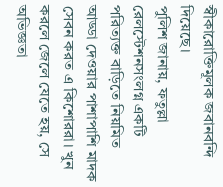স্বীকারোক্তিমূলক জবানবন্দি দিয়েছে।
পুলিশ জানায়, ফতুল্লা রেলস্টেশনসংলগ্ন একটি পরিত্যক্ত বাড়িতে নিয়মিত আড্ডা দেওয়ার পাশাপাশি মাদক সেবন করত এ কিশোররা। খুন করলে জেলে যেতে হয়, সে অভিজ্ঞতা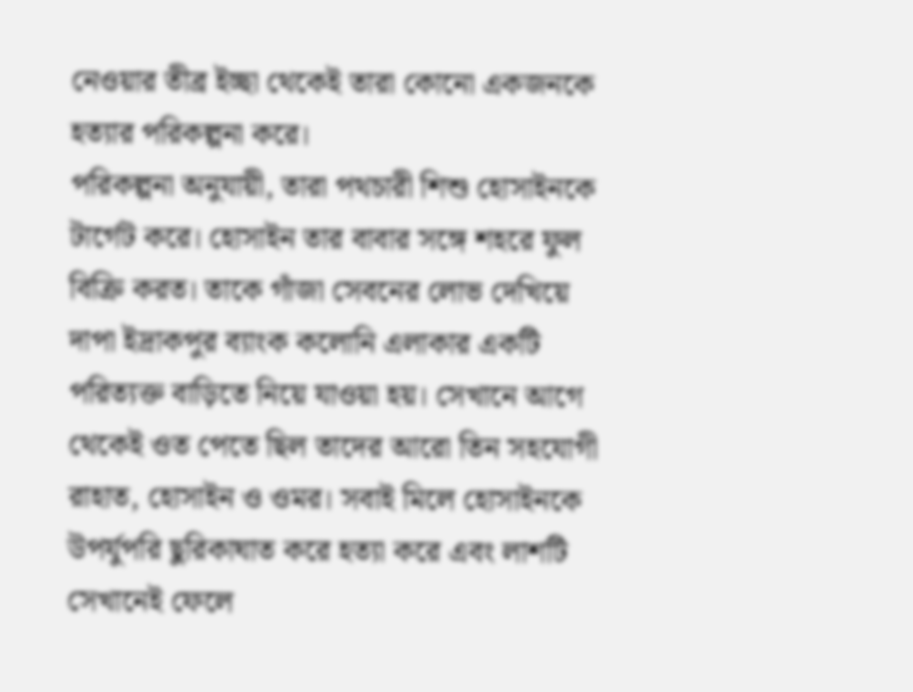নেওয়ার তীব্র ইচ্ছা থেকেই তারা কোনো একজনকে হত্যার পরিকল্পনা করে।
পরিকল্পনা অনুযায়ী, তারা পথচারী শিশু হোসাইনকে টার্গেট করে। হোসাইন তার বাবার সঙ্গে শহরে ফুল বিক্রি করত। তাকে গাঁজা সেবনের লোভ দেখিয়ে দাপা ইদ্রাকপুর ব্যাংক কলোনি এলাকার একটি পরিত্যক্ত বাড়িতে নিয়ে যাওয়া হয়। সেখানে আগে থেকেই ওত পেতে ছিল তাদের আরো তিন সহযোগী রাহাত, হোসাইন ও ওমর। সবাই মিলে হোসাইনকে উপর্যুপরি ছুরিকাঘাত করে হত্যা করে এবং লাশটি সেখানেই ফেলে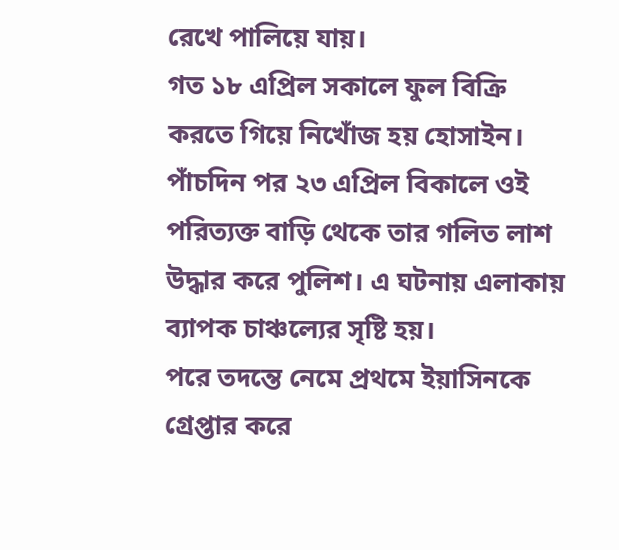রেখে পালিয়ে যায়।
গত ১৮ এপ্রিল সকালে ফুল বিক্রি করতে গিয়ে নিখোঁজ হয় হোসাইন। পাঁচদিন পর ২৩ এপ্রিল বিকালে ওই পরিত্যক্ত বাড়ি থেকে তার গলিত লাশ উদ্ধার করে পুলিশ। এ ঘটনায় এলাকায় ব্যাপক চাঞ্চল্যের সৃষ্টি হয়।
পরে তদন্তে নেমে প্রথমে ইয়াসিনকে গ্রেপ্তার করে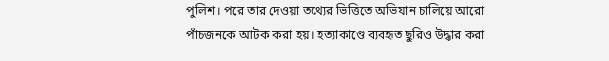পুলিশ। পরে তার দেওয়া তথ্যের ভিত্তিতে অভিযান চালিয়ে আরো পাঁচজনকে আটক করা হয়। হত্যাকাণ্ডে ব্যবহৃত ছুরিও উদ্ধার করা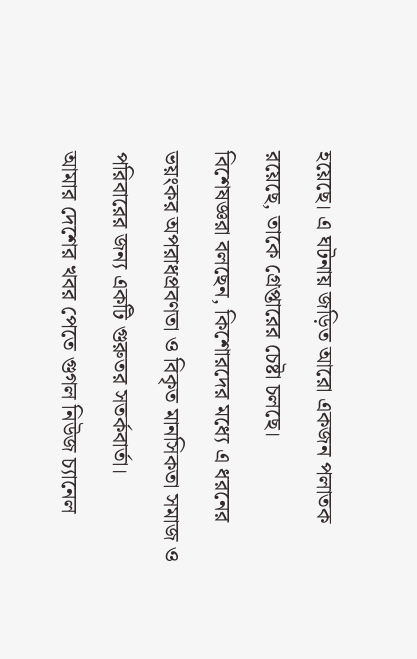হয়েছে। এ ঘটনায় জড়িত আরো একজন পলাতক রয়েছে, তাকে গ্রেপ্তারের চেষ্টা চলছে।
বিশেষজ্ঞরা বলছেন, কিশোরদের মধ্যে এ ধরনের ভয়ংকর অপরাধপ্রবণতা ও বিকৃত মানসিকতা সমাজ ও পরিবারের জন্য একটি গুরুতর সতর্কবার্তা।
আমার দেশের খবর পেতে গুগল নিউজ চ্যানেল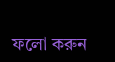ফলো করুন